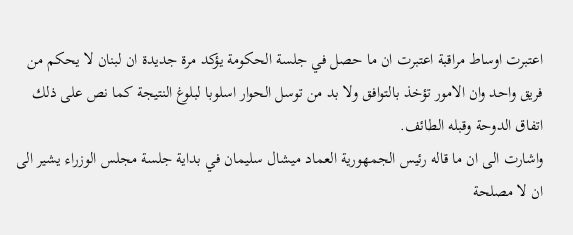اعتبرت اوساط مراقبة اعتبرت ان ما حصل في جلسة الحكومة يؤكد مرة جديدة ان لبنان لا يحكم من فريق واحد وان الامور تؤخذ بالتوافق ولا بد من توسل الحوار اسلوبا لبلوغ النتيجة كما نص على ذلك اتفاق الدوحة وقبله الطائف.
واشارت الى ان ما قاله رئيس الجمهورية العماد ميشال سليمان في بداية جلسة مجلس الوزراء يشير الى ان لا مصلحة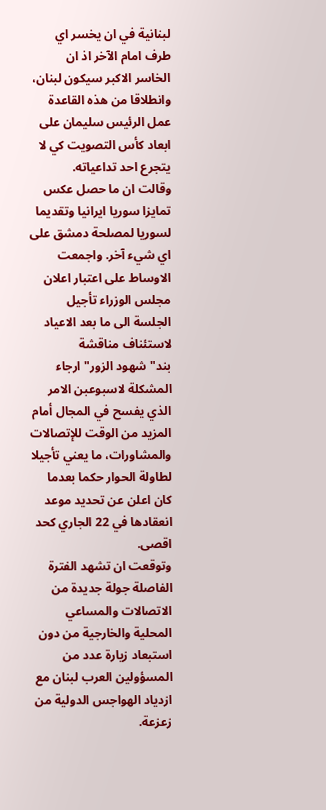لبنانية في ان يخسر اي طرف امام الآخر اذ ان الخاسر الاكبر سيكون لبنان، وانطلاقا من هذه القاعدة عمل الرئيس سليمان على ابعاد كأس التصويت كي لا يتجرع احد تداعياته.
وقالت ان ما حصل عكس تمايزا سوريا ايرانيا وتقديما لسوريا لمصلحة دمشق على اي شيء آخر. واجمعت الاوساط على اعتبار اعلان مجلس الوزراء تأجيل الجلسة الى ما بعد الاعياد لاستئناف مناقشة بند"شهود الزور" ارجاء المشكلة لاسبوعبن الامر الذي يفسح في المجال أمام المزيد من الوقت للإتصالات والمشاورات، ما يعني تأجيلا لطاولة الحوار حكما بعدما كان اعلن عن تحديد موعد انعقادها في 22 الجاري كحد اقصى.
وتوقعت ان تشهد الفترة الفاصلة جولة جديدة من الاتصالات والمساعي المحلية والخارجية من دون استبعاد زيارة عدد من المسؤولين العرب لبنان مع ازدياد الهواجس الدولية من زعزعة.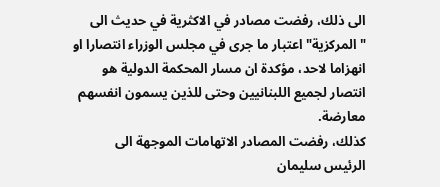الى ذلك، رفضت مصادر في الاكثرية في حديث الى "المركزية" اعتبار ما جرى في مجلس الوزراء انتصارا او انهزاما لاحد، مؤكدة ان مسار المحكمة الدولية هو انتصار لجميع اللبنانيين وحتى للذين يسمون انفسهم معارضة.
كذلك، رفضت المصادر الاتهامات الموجهة الى الرئيس سليمان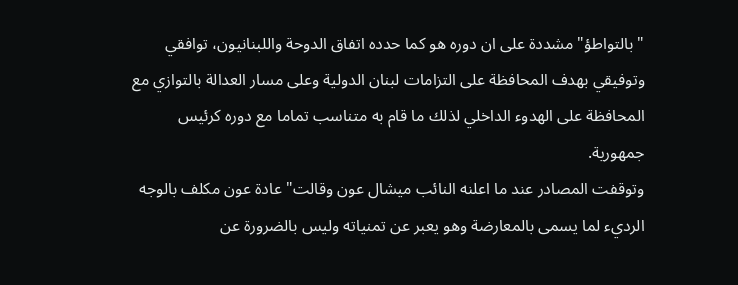"بالتواطؤ" مشددة على ان دوره هو كما حدده اتفاق الدوحة واللبنانيون، توافقي وتوفيقي بهدف المحافظة على التزامات لبنان الدولية وعلى مسار العدالة بالتوازي مع المحافظة على الهدوء الداخلي لذلك ما قام به متناسب تماما مع دوره كرئيس جمهورية.
وتوقفت المصادر عند ما اعلنه النائب ميشال عون وقالت"عادة عون مكلف بالوجه الرديء لما يسمى بالمعارضة وهو يعبر عن تمنياته وليس بالضرورة عن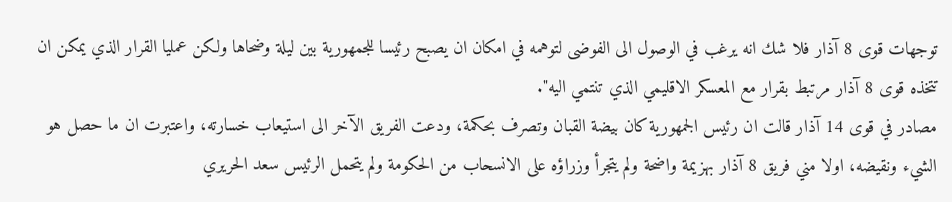توجهات قوى 8 آذار فلا شك انه يرغب في الوصول الى الفوضى لتوهمه في امكان ان يصبح رئيسا للجمهورية بين ليلة وضحاها ولكن عمليا القرار الذي يمكن ان تتخذه قوى 8 آذار مرتبط بقرار مع المعسكر الاقليمي الذي تنتمي اليه".
مصادر في قوى 14 آذار قالت ان رئيس الجمهورية كان بيضة القبان وتصرف بحكمة، ودعت الفريق الآخر الى استيعاب خسارته، واعتبرت ان ما حصل هو الشيء ونقيضه، اولا مني فريق 8 آذار بهزيمة واضحة ولم يتجرأ وزراؤه على الانسحاب من الحكومة ولم يتحمل الرئيس سعد الحريري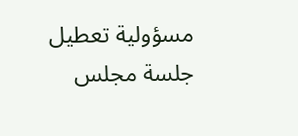مسؤولية تعطيل جلسة مجلس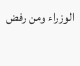الوزراء ومن رفض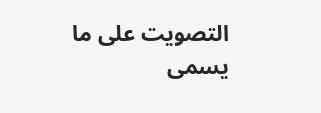التصويت على ما يسمى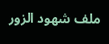ملف شهود الزور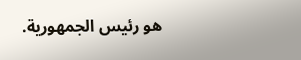هو رئيس الجمهورية.